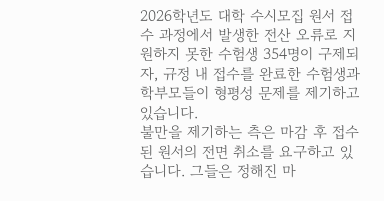2026학년도 대학 수시모집 원서 접수 과정에서 발생한 전산 오류로 지원하지 못한 수험생 354명이 구제되자, 규정 내 접수를 완료한 수험생과 학부모들이 형평성 문제를 제기하고 있습니다.
불만을 제기하는 측은 마감 후 접수된 원서의 전면 취소를 요구하고 있습니다. 그들은 정해진 마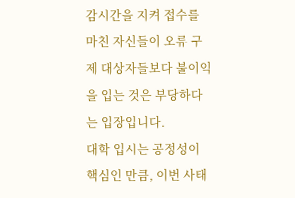감시간을 지켜 접수를 마친 자신들이 오류 구제 대상자들보다 불이익을 입는 것은 부당하다는 입장입니다.
대학 입시는 공정성이 핵심인 만큼, 이번 사태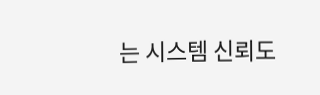는 시스템 신뢰도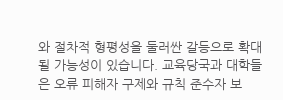와 절차적 형평성을 둘러싼 갈등으로 확대될 가능성이 있습니다. 교육당국과 대학들은 오류 피해자 구제와 규칙 준수자 보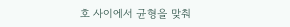호 사이에서 균형을 맞춰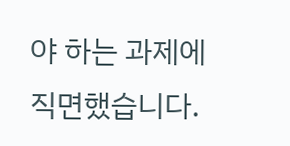야 하는 과제에 직면했습니다.